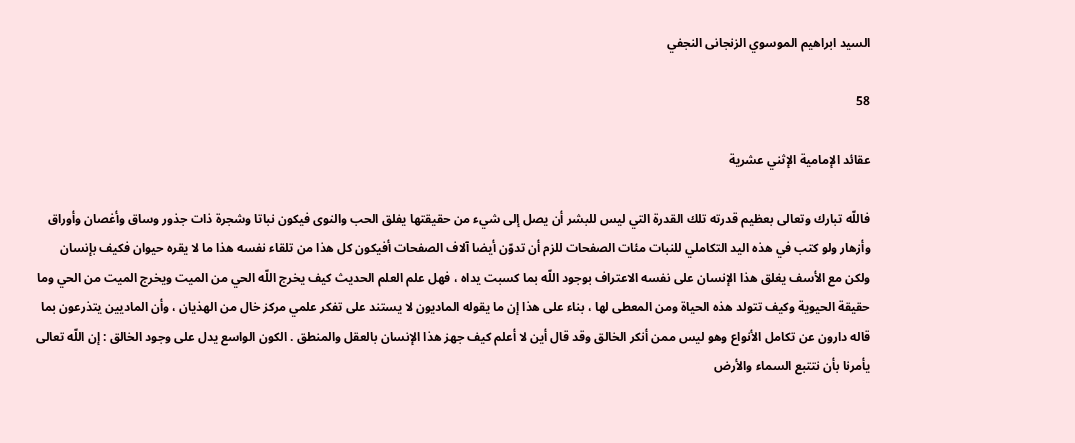السيد ابراهيم الموسوي الزنجانى النجفي

58

عقائد الإمامية الإثني عشرية

فاللّه تبارك وتعالى بعظيم قدرته تلك القدرة التي ليس للبشر أن يصل إلى شيء من حقيقتها يفلق الحب والنوى فيكون نباتا وشجرة ذات جذور وساق وأغصان وأوراق وأزهار ولو كتب في هذه اليد التكاملي للنبات مئات الصفحات للزم أن تدوّن أيضا آلاف الصفحات أفيكون كل هذا من تلقاء نفسه هذا ما لا يقره حيوان فكيف بإنسان ولكن مع الأسف يغلق هذا الإنسان على نفسه الاعتراف بوجود اللّه بما كسبت يداه ، فهل علم العلم الحديث كيف يخرج اللّه الحي من الميت ويخرج الميت من الحي وما حقيقة الحيوية وكيف تتولد هذه الحياة ومن المعطى لها ، بناء على هذا إن ما يقوله الماديون لا يستند على تفكر علمي مركز خال من الهذيان ، وأن الماديين يتذرعون بما قاله دارون عن تكامل الأنواع وهو ليس ممن أنكر الخالق وقد قال أين لا أعلم كيف جهز هذا الإنسان بالعقل والمنطق . الكون الواسع يدل على وجود الخالق : إن اللّه تعالى يأمرنا بأن نتتبع السماء والأرض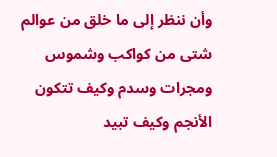وأن ننظر إلى ما خلق من عوالم شتى من كواكب وشموس ومجرات وسدم وكيف تتكون الأنجم وكيف تبيد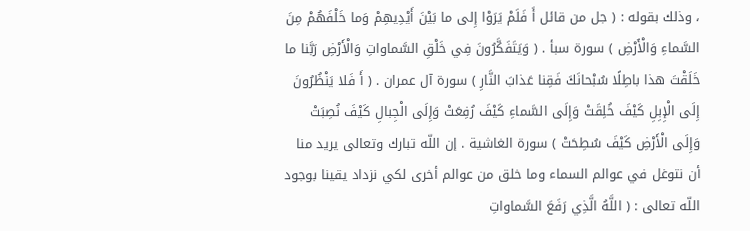، وذلك بقوله : ( جل من قائل أَ فَلَمْ يَرَوْا إِلى ما بَيْنَ أَيْدِيهِمْ وَما خَلْفَهُمْ مِنَ السَّماءِ وَالْأَرْضِ ) سورة سبأ . ( وَيَتَفَكَّرُونَ فِي خَلْقِ السَّماواتِ وَالْأَرْضِ رَبَّنا ما خَلَقْتَ هذا باطِلًا سُبْحانَكَ فَقِنا عَذابَ النَّارِ ) سورة آل عمران . ( أَ فَلا يَنْظُرُونَ إِلَى الْإِبِلِ كَيْفَ خُلِقَتْ وَإِلَى السَّماءِ كَيْفَ رُفِعَتْ وَإِلَى الْجِبالِ كَيْفَ نُصِبَتْ وَإِلَى الْأَرْضِ كَيْفَ سُطِحَتْ ) سورة الغاشية . إن اللّه تبارك وتعالى يريد منا أن نتوغل في عوالم السماء وما خلق من عوالم أخرى لكي نزداد يقينا بوجود اللّه تعالى : ( اللَّهُ الَّذِي رَفَعَ السَّماواتِ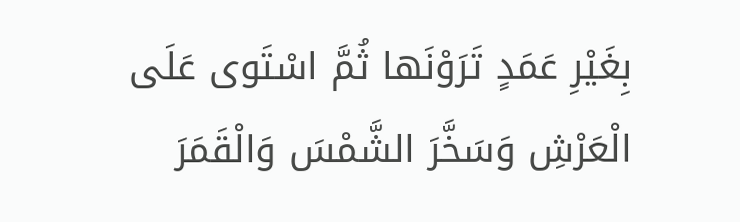بِغَيْرِ عَمَدٍ تَرَوْنَها ثُمَّ اسْتَوى عَلَى الْعَرْشِ وَسَخَّرَ الشَّمْسَ وَالْقَمَرَ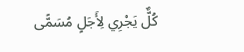كُلٌّ يَجْرِي لِأَجَلٍ مُسَمًّى